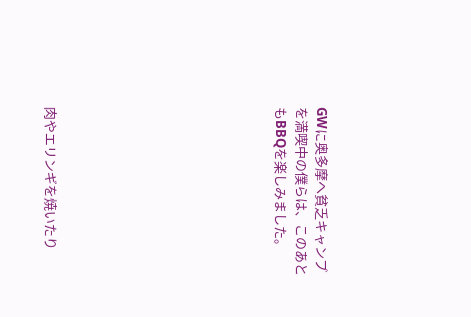GWに奥多摩へ貧乏キャンプを満喫中の僕らは、このあともBBQを楽しみました。










肉やエリンギを焼いたり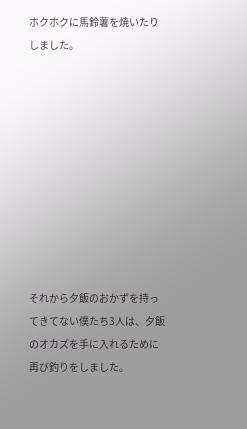ホクホクに馬鈴薯を焼いたりしました。










それから夕飯のおかずを持ってきてない僕たち3人は、夕飯のオカズを手に入れるために再び釣りをしました。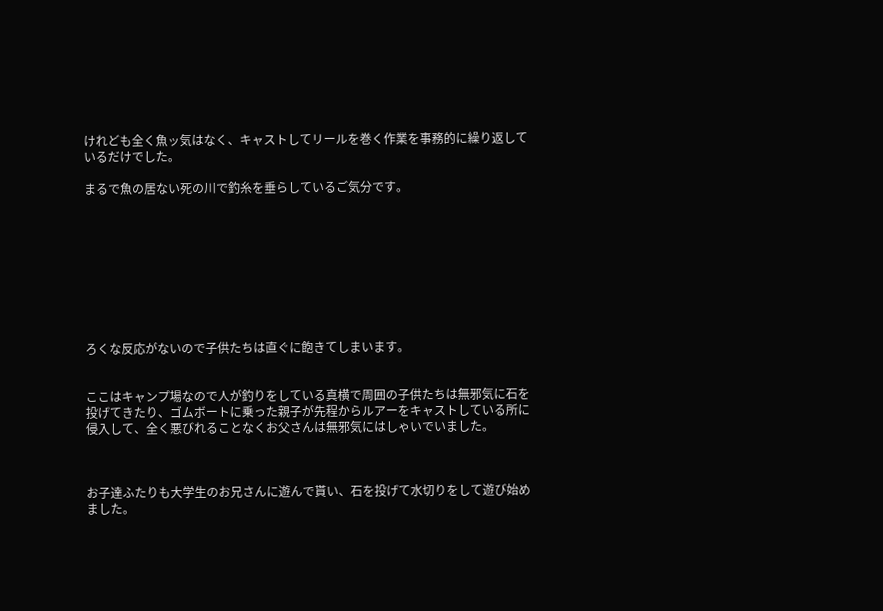けれども全く魚ッ気はなく、キャストしてリールを巻く作業を事務的に繰り返しているだけでした。

まるで魚の居ない死の川で釣糸を垂らしているご気分です。









ろくな反応がないので子供たちは直ぐに飽きてしまいます。


ここはキャンプ場なので人が釣りをしている真横で周囲の子供たちは無邪気に石を投げてきたり、ゴムボートに乗った親子が先程からルアーをキャストしている所に侵入して、全く悪びれることなくお父さんは無邪気にはしゃいでいました。



お子達ふたりも大学生のお兄さんに遊んで貰い、石を投げて水切りをして遊び始めました。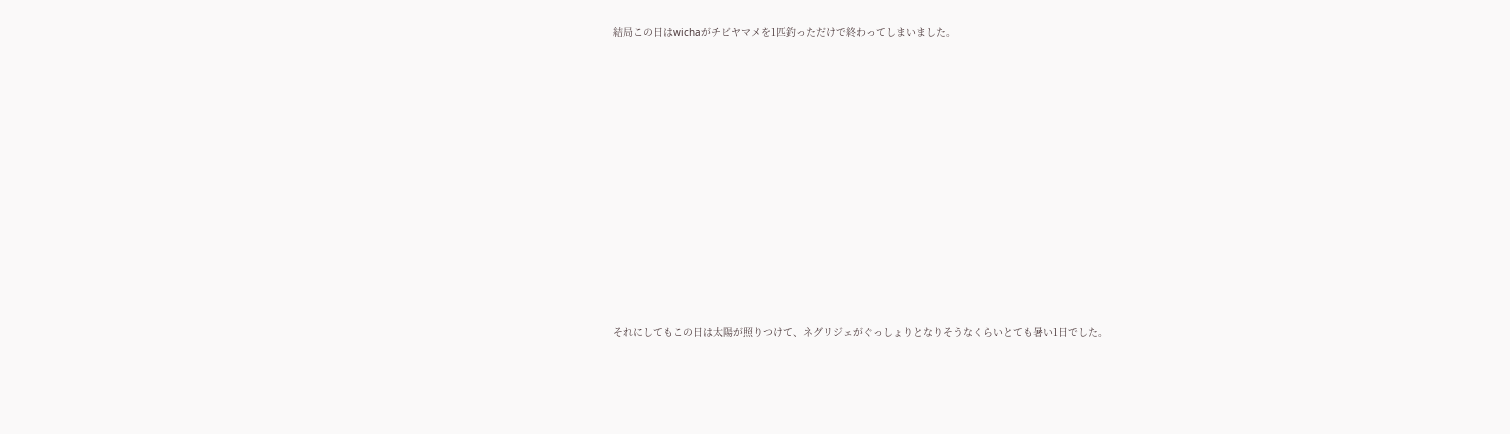結局この日はwichaがチビヤマメを1匹釣っただけで終わってしまいました。














それにしてもこの日は太陽が照りつけて、ネグリジェがぐっしょりとなりそうなくらいとても暑い1日でした。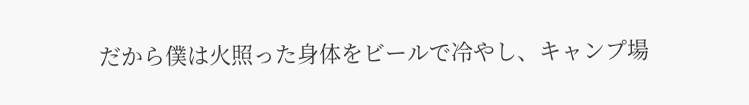だから僕は火照った身体をビールで冷やし、キャンプ場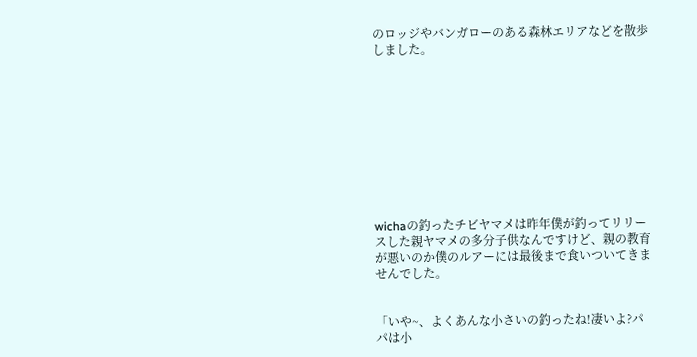のロッジやバンガローのある森林エリアなどを散歩しました。










wichaの釣ったチビヤマメは昨年僕が釣ってリリースした親ヤマメの多分子供なんですけど、親の教育が悪いのか僕のルアーには最後まで食いついてきませんでした。


「いや~、よくあんな小さいの釣ったね!凄いよ?パパは小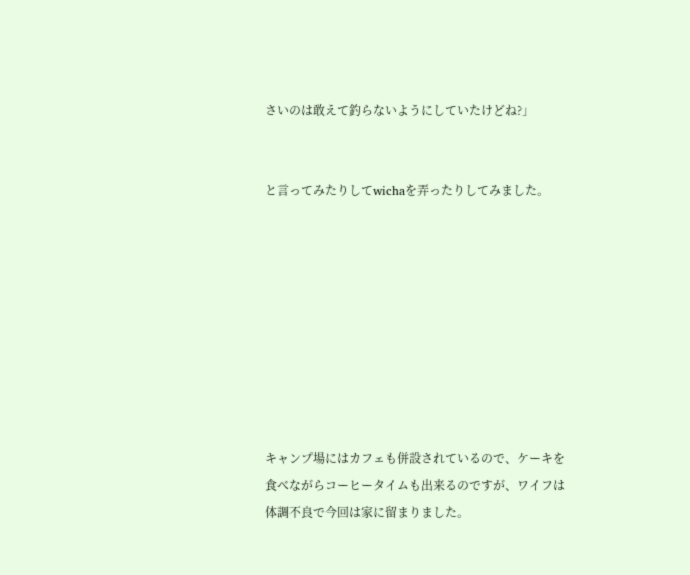さいのは敢えて釣らないようにしていたけどね?」


と言ってみたりしてwichaを弄ったりしてみました。









キャンプ場にはカフェも併設されているので、ケーキを食べながらコーヒータイムも出来るのですが、ワイフは体調不良で今回は家に留まりました。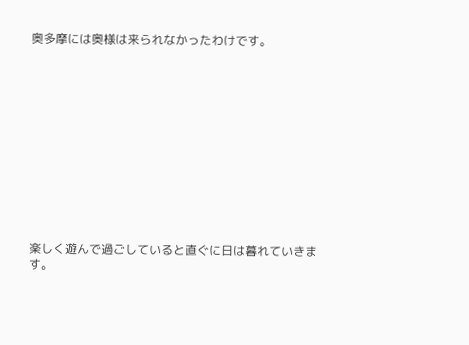奥多摩には奥様は来られなかったわけです。












楽しく遊んで過ごしていると直ぐに日は暮れていきます。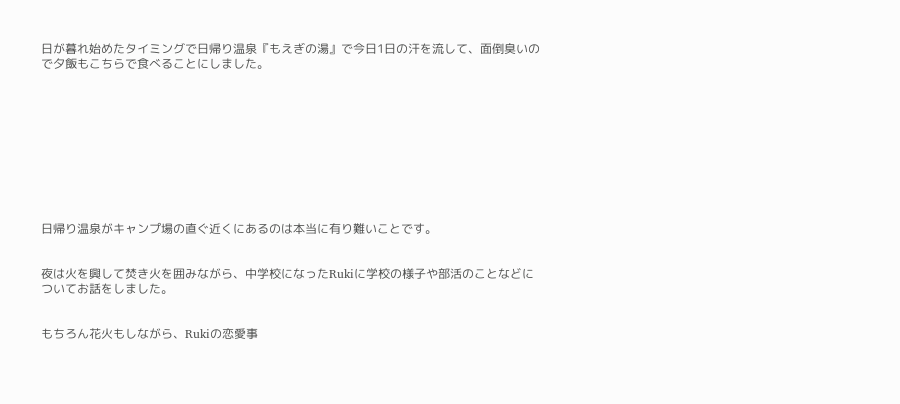日が暮れ始めたタイミングで日帰り温泉『もえぎの湯』で今日1日の汗を流して、面倒臭いので夕飯もこちらで食べることにしました。










日帰り温泉がキャンプ場の直ぐ近くにあるのは本当に有り難いことです。


夜は火を興して焚き火を囲みながら、中学校になったRukiに学校の様子や部活のことなどについてお話をしました。


もちろん花火もしながら、Rukiの恋愛事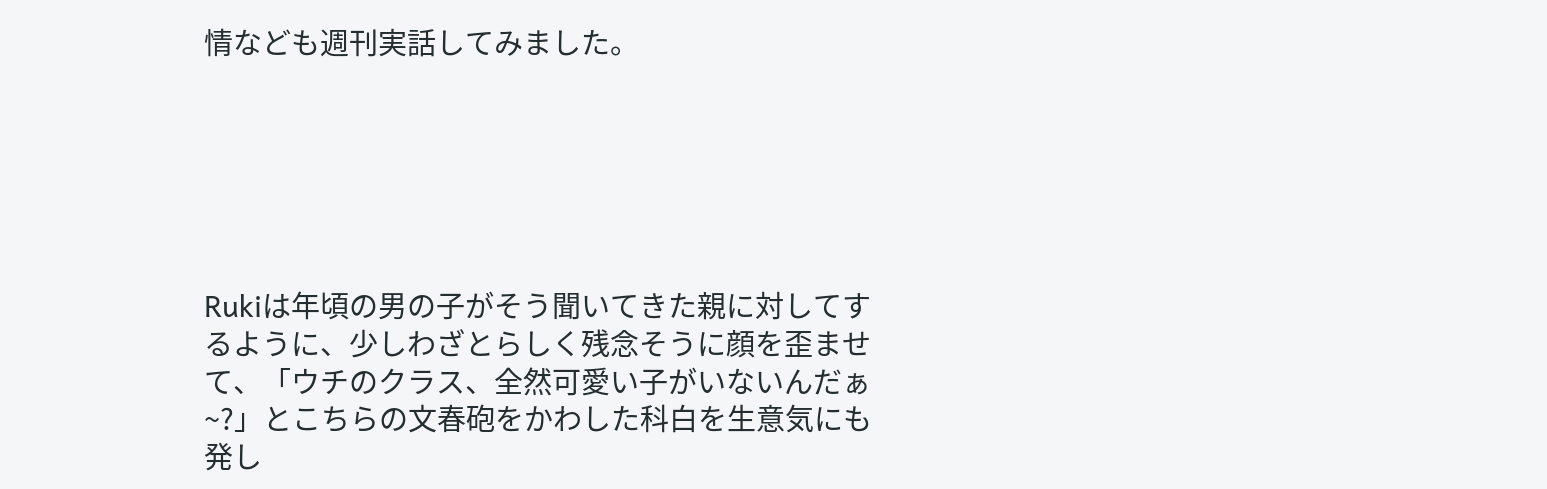情なども週刊実話してみました。






Rukiは年頃の男の子がそう聞いてきた親に対してするように、少しわざとらしく残念そうに顔を歪ませて、「ウチのクラス、全然可愛い子がいないんだぁ~?」とこちらの文春砲をかわした科白を生意気にも発し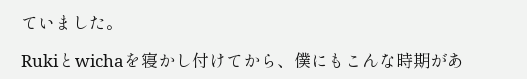ていました。

Rukiとwichaを寝かし付けてから、僕にもこんな時期があ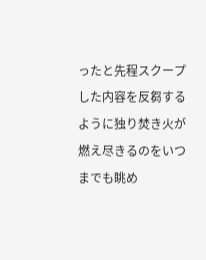ったと先程スクープした内容を反芻するように独り焚き火が燃え尽きるのをいつまでも眺め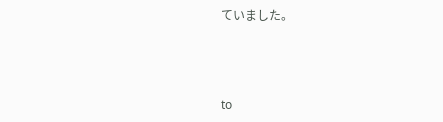ていました。



to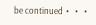be continued・・・